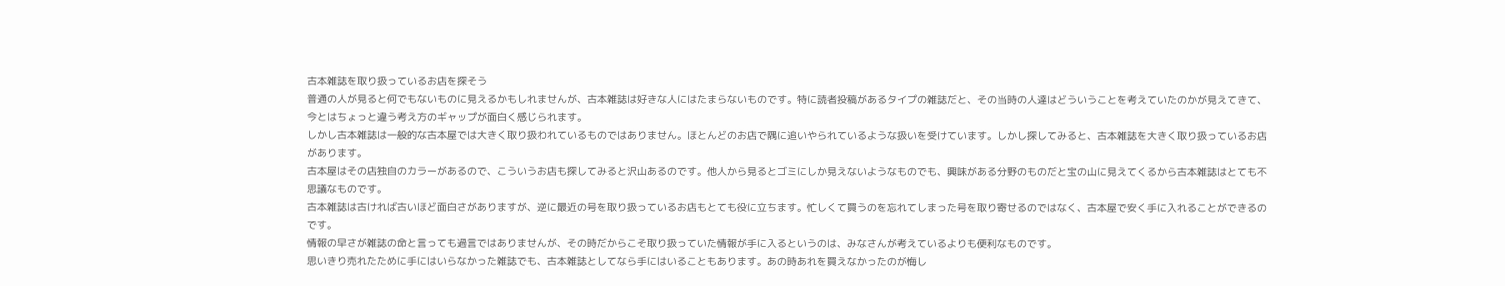古本雑誌を取り扱っているお店を探そう
普通の人が見ると何でもないものに見えるかもしれませんが、古本雑誌は好きな人にはたまらないものです。特に読者投稿があるタイプの雑誌だと、その当時の人達はどういうことを考えていたのかが見えてきて、今とはちょっと違う考え方のギャップが面白く感じられます。
しかし古本雑誌は一般的な古本屋では大きく取り扱われているものではありません。ほとんどのお店で隅に追いやられているような扱いを受けています。しかし探してみると、古本雑誌を大きく取り扱っているお店があります。
古本屋はその店独自のカラーがあるので、こういうお店も探してみると沢山あるのです。他人から見るとゴミにしか見えないようなものでも、興味がある分野のものだと宝の山に見えてくるから古本雑誌はとても不思議なものです。
古本雑誌は古ければ古いほど面白さがありますが、逆に最近の号を取り扱っているお店もとても役に立ちます。忙しくて買うのを忘れてしまった号を取り寄せるのではなく、古本屋で安く手に入れることができるのです。
情報の早さが雑誌の命と言っても過言ではありませんが、その時だからこそ取り扱っていた情報が手に入るというのは、みなさんが考えているよりも便利なものです。
思いきり売れたために手にはいらなかった雑誌でも、古本雑誌としてなら手にはいることもあります。あの時あれを買えなかったのが悔し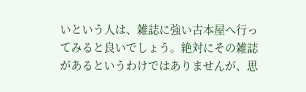いという人は、雑誌に強い古本屋へ行ってみると良いでしょう。絶対にその雑誌があるというわけではありませんが、思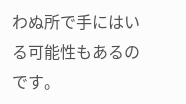わぬ所で手にはいる可能性もあるのです。